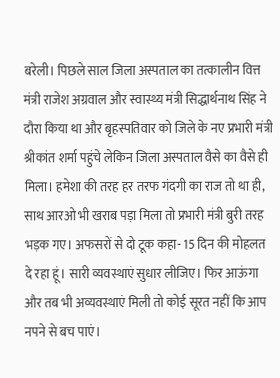बरेली। पिछले साल जिला अस्पताल का तत्कालीन वित्त मंत्री राजेश अग्रवाल और स्वास्थ्य मंत्री सिद्धार्थनाथ सिंह ने दौरा किया था और बृहस्पतिवार को जिले के नए प्रभारी मंत्री श्रीकांत शर्मा पहुंचे लेकिन जिला अस्पताल वैसे का वैसे ही मिला। हमेशा की तरह हर तरफ गंदगी का राज तो था ही, साथ आरओ भी खराब पड़ा मिला तो प्रभारी मंत्री बुरी तरह भड़क गए। अफसरों से दो टूक कहा- 15 दिन की मोहलत दे रहा हूं। सारी व्यवस्थाएं सुधार लीजिए। फिर आऊंगा और तब भी अव्यवस्थाएं मिली तो कोई सूरत नहीं कि आप नपने से बच पाएं।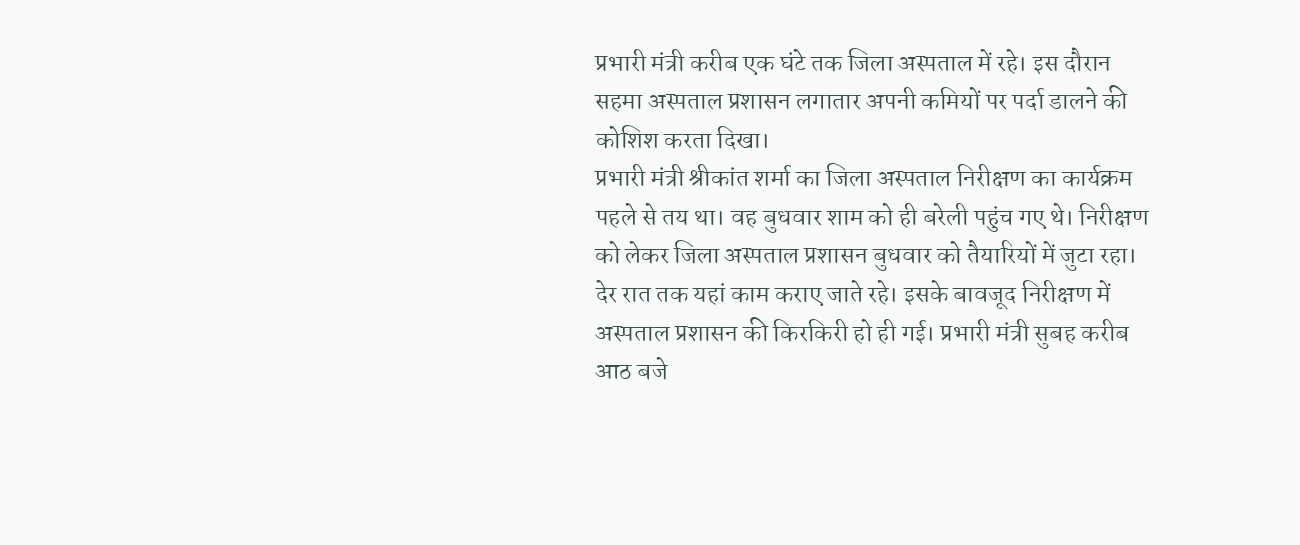प्रभारी मंत्री करीब एक घंटे तक जिला अस्पताल में रहे। इस दौरान सहमा अस्पताल प्रशासन लगातार अपनी कमियों पर पर्दा डालने की कोशिश करता दिखा।
प्रभारी मंत्री श्रीकांत शर्मा का जिला अस्पताल निरीक्षण का कार्यक्रम पहले से तय था। वह बुधवार शाम को ही बरेली पहुंच गए थे। निरीक्षण को लेकर जिला अस्पताल प्रशासन बुधवार को तैयारियों में जुटा रहा। देर रात तक यहां काम कराए जाते रहे। इसके बावजूद निरीक्षण में अस्पताल प्रशासन की किरकिरी हो ही गई। प्रभारी मंत्री सुबह करीब आठ बजे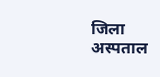जिला अस्पताल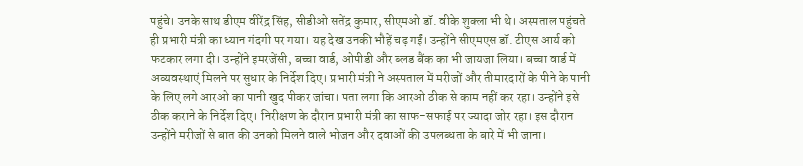पहुंचे। उनके साथ डीएम वीरेंद्र सिंह, सीडीओ सतेंद्र कुमार, सीएमओ डॉ. वीके शुक्ला भी थे। अस्पताल पहुंचते ही प्रभारी मंत्री का ध्यान गंदगी पर गया। यह देख उनकी भौहें चढ़ गईं। उन्होंने सीएमएस डॉ. टीएस आर्य को फटकार लगा दी। उन्होंने इमरजेंसी, बच्चा वार्ड, ओपीडी और ब्लड बैंक का भी जायजा लिया। बच्चा वार्ड में अव्यवस्थाएं मिलने पर सुधार के निर्देश दिए। प्रभारी मंत्री ने अस्पताल में मरीजों और तीमारदारों के पीने के पानी के लिए लगे आरओ का पानी खुद पीकर जांचा। पता लगा कि आरओ ठीक से काम नहीं कर रहा। उन्होंने इसे ठीक कराने के निर्देश दिए। निरीक्षण के दौरान प्रभारी मंत्री का साफ-सफाई पर ज्यादा जोर रहा। इस दौरान उन्होंने मरीजों से बात की उनको मिलने वाले भोजन और दवाओं की उपलब्धता के बारे में भी जाना।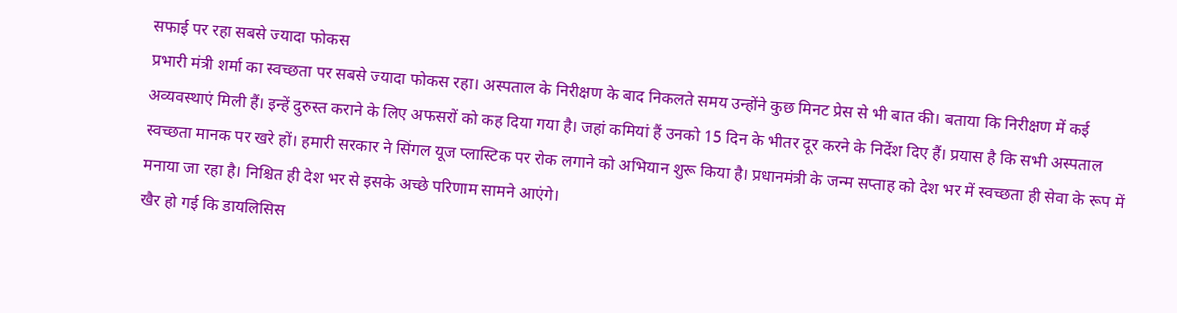सफाई पर रहा सबसे ज्यादा फोकस
प्रभारी मंत्री शर्मा का स्वच्छता पर सबसे ज्यादा फोकस रहा। अस्पताल के निरीक्षण के बाद निकलते समय उन्होंने कुछ मिनट प्रेस से भी बात की। बताया कि निरीक्षण में कई अव्यवस्थाएं मिली हैं। इन्हें दुरुस्त कराने के लिए अफसरों को कह दिया गया है। जहां कमियां हैं उनको 15 दिन के भीतर दूर करने के निर्देश दिए हैं। प्रयास है कि सभी अस्पताल स्वच्छता मानक पर खरे हों। हमारी सरकार ने सिंगल यूज प्लास्टिक पर रोक लगाने को अभियान शुरू किया है। प्रधानमंत्री के जन्म सप्ताह को देश भर में स्वच्छता ही सेवा के रूप में मनाया जा रहा है। निश्चित ही देश भर से इसके अच्छे परिणाम सामने आएंगे।
खैर हो गई कि डायलिसिस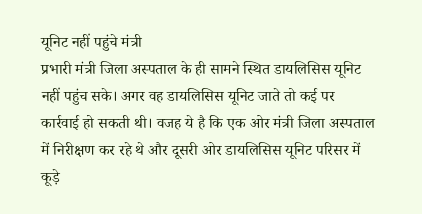यूनिट नहीं पहुंचे मंत्री
प्रभारी मंत्री जिला अस्पताल के ही सामने स्थित डायलिसिस यूनिट नहीं पहुंच सके। अगर वह डायलिसिस यूनिट जाते तो कई पर कार्रवाई हो सकती थी। वजह ये है कि एक ओर मंत्री जिला अस्पताल में निरीक्षण कर रहे थे और दूसरी ओर डायलिसिस यूनिट परिसर में कूड़े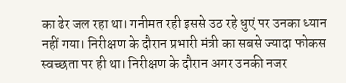का ढेर जल रहा था। गनीमत रही इससे उठ रहे धुएं पर उनका ध्यान नहीं गया। निरीक्षण के दौरान प्रभारी मंत्री का सबसे ज्यादा फोकस स्वच्छता पर ही था। निरीक्षण के दौरान अगर उनकी नजर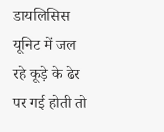डायलिसिस यूनिट में जल रहे कूड़े के ढेर पर गई होती तो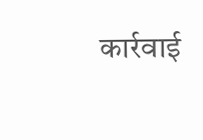कार्रवाई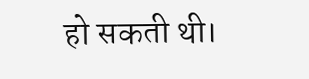हो सकती थी।